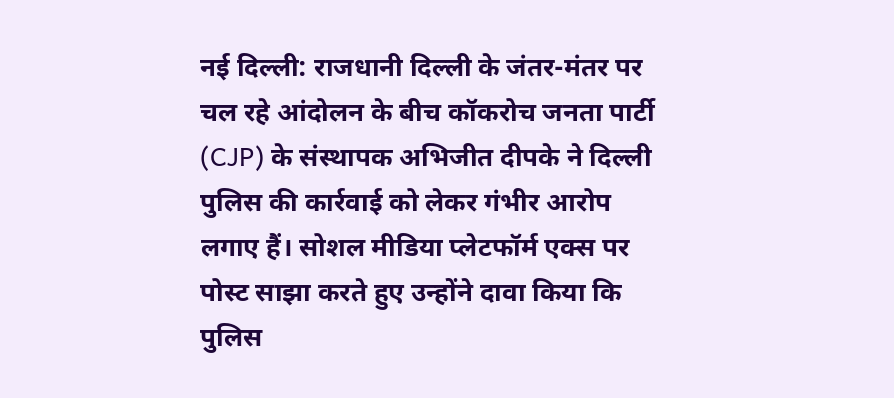नई दिल्ली: राजधानी दिल्ली के जंतर-मंतर पर चल रहे आंदोलन के बीच कॉकरोच जनता पार्टी (CJP) के संस्थापक अभिजीत दीपके ने दिल्ली पुलिस की कार्रवाई को लेकर गंभीर आरोप लगाए हैं। सोशल मीडिया प्लेटफॉर्म एक्स पर पोस्ट साझा करते हुए उन्होंने दावा किया कि पुलिस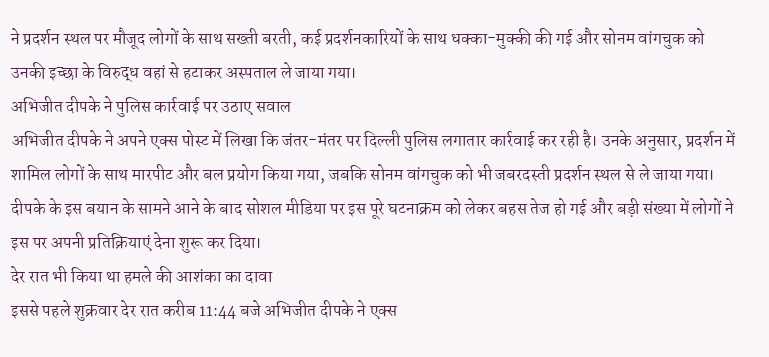ने प्रदर्शन स्थल पर मौजूद लोगों के साथ सख्ती बरती, कई प्रदर्शनकारियों के साथ धक्का-मुक्की की गई और सोनम वांगचुक को उनकी इच्छा के विरुद्ध वहां से हटाकर अस्पताल ले जाया गया।
अभिजीत दीपके ने पुलिस कार्रवाई पर उठाए सवाल
अभिजीत दीपके ने अपने एक्स पोस्ट में लिखा कि जंतर-मंतर पर दिल्ली पुलिस लगातार कार्रवाई कर रही है। उनके अनुसार, प्रदर्शन में शामिल लोगों के साथ मारपीट और बल प्रयोग किया गया, जबकि सोनम वांगचुक को भी जबरदस्ती प्रदर्शन स्थल से ले जाया गया। दीपके के इस बयान के सामने आने के बाद सोशल मीडिया पर इस पूरे घटनाक्रम को लेकर बहस तेज हो गई और बड़ी संख्या में लोगों ने इस पर अपनी प्रतिक्रियाएं देना शुरू कर दिया।
देर रात भी किया था हमले की आशंका का दावा
इससे पहले शुक्रवार देर रात करीब 11:44 बजे अभिजीत दीपके ने एक्स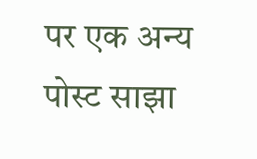पर एक अन्य पोस्ट साझा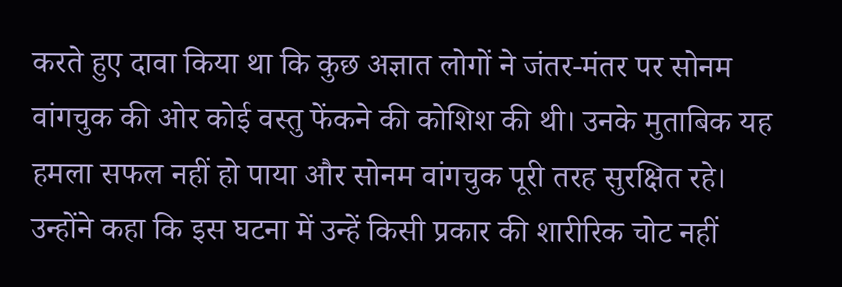करते हुए दावा किया था कि कुछ अज्ञात लोगों ने जंतर-मंतर पर सोनम वांगचुक की ओर कोई वस्तु फेंकने की कोशिश की थी। उनके मुताबिक यह हमला सफल नहीं हो पाया और सोनम वांगचुक पूरी तरह सुरक्षित रहे। उन्होंने कहा कि इस घटना में उन्हें किसी प्रकार की शारीरिक चोट नहीं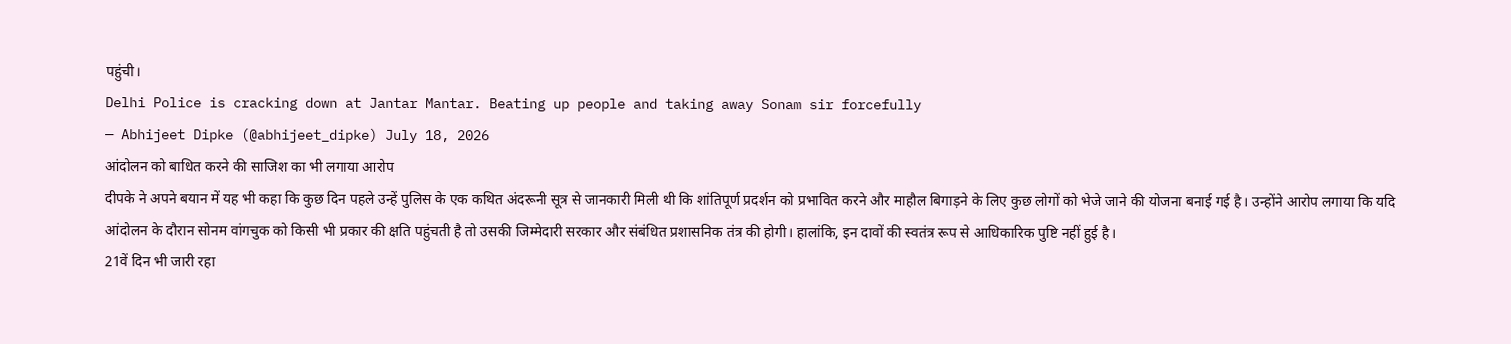पहुंची।
Delhi Police is cracking down at Jantar Mantar. Beating up people and taking away Sonam sir forcefully
— Abhijeet Dipke (@abhijeet_dipke) July 18, 2026
आंदोलन को बाधित करने की साजिश का भी लगाया आरोप
दीपके ने अपने बयान में यह भी कहा कि कुछ दिन पहले उन्हें पुलिस के एक कथित अंदरूनी सूत्र से जानकारी मिली थी कि शांतिपूर्ण प्रदर्शन को प्रभावित करने और माहौल बिगाड़ने के लिए कुछ लोगों को भेजे जाने की योजना बनाई गई है। उन्होंने आरोप लगाया कि यदि आंदोलन के दौरान सोनम वांगचुक को किसी भी प्रकार की क्षति पहुंचती है तो उसकी जिम्मेदारी सरकार और संबंधित प्रशासनिक तंत्र की होगी। हालांकि, इन दावों की स्वतंत्र रूप से आधिकारिक पुष्टि नहीं हुई है।
21वें दिन भी जारी रहा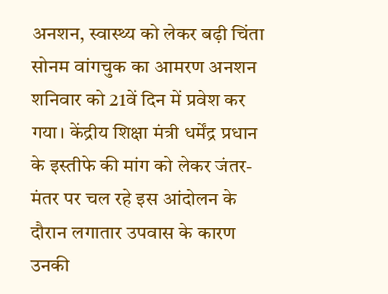अनशन, स्वास्थ्य को लेकर बढ़ी चिंता
सोनम वांगचुक का आमरण अनशन शनिवार को 21वें दिन में प्रवेश कर गया। केंद्रीय शिक्षा मंत्री धर्मेंद्र प्रधान के इस्तीफे की मांग को लेकर जंतर-मंतर पर चल रहे इस आंदोलन के दौरान लगातार उपवास के कारण उनकी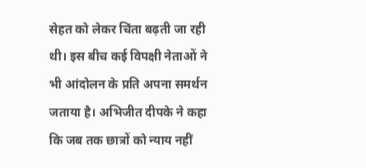सेहत को लेकर चिंता बढ़ती जा रही थी। इस बीच कई विपक्षी नेताओं ने भी आंदोलन के प्रति अपना समर्थन जताया है। अभिजीत दीपके ने कहा कि जब तक छात्रों को न्याय नहीं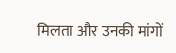मिलता और उनकी मांगों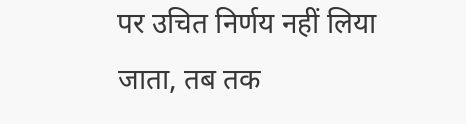पर उचित निर्णय नहीं लिया जाता, तब तक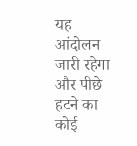यह आंदोलन जारी रहेगा और पीछे हटने का कोई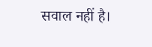सवाल नहीं है।